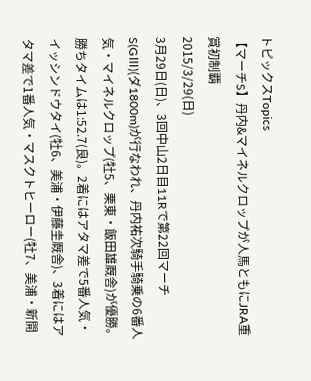トピックスTopics
【マーチS】丹内&マイネルクロップが人馬ともにJRA重賞初制覇
2015/3/29(日)
3月29日(日)、3回中山2日目11Rで第22回マーチS(GⅢ)(ダ1800m)が行なわれ、丹内祐次騎手騎乗の6番人気・マイネルクロップ(牡5、栗東・飯田雄厩舎)が優勝。勝ちタイムは1:52.7(良)。2着にはアタマ差で5番人気・イッシンドウタイ(牡6、美浦・伊藤圭厩舎)、3着にはアタマ差で1番人気・マスクトヒーロー(牡7、美浦・新開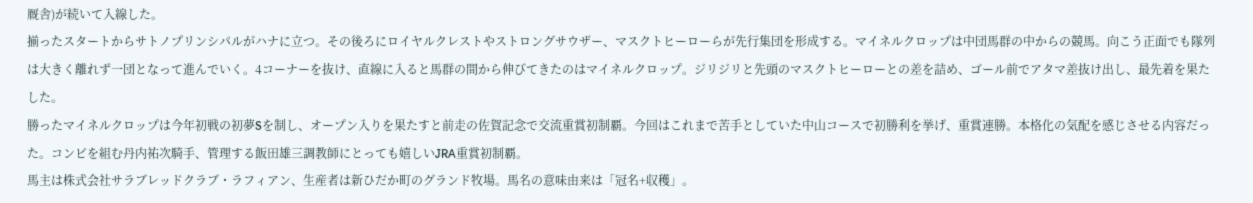厩舎)が続いて入線した。
揃ったスタートからサトノプリンシパルがハナに立つ。その後ろにロイヤルクレストやストロングサウザー、マスクトヒーローらが先行集団を形成する。マイネルクロップは中団馬群の中からの競馬。向こう正面でも隊列は大きく離れず一団となって進んでいく。4コーナーを抜け、直線に入ると馬群の間から伸びてきたのはマイネルクロップ。ジリジリと先頭のマスクトヒーローとの差を詰め、ゴール前でアタマ差抜け出し、最先着を果たした。
勝ったマイネルクロップは今年初戦の初夢Sを制し、オープン入りを果たすと前走の佐賀記念で交流重賞初制覇。今回はこれまで苦手としていた中山コースで初勝利を挙げ、重賞連勝。本格化の気配を感じさせる内容だった。コンビを組む丹内祐次騎手、管理する飯田雄三調教師にとっても嬉しいJRA重賞初制覇。
馬主は株式会社サラブレッドクラブ・ラフィアン、生産者は新ひだか町のグランド牧場。馬名の意味由来は「冠名+収穫」。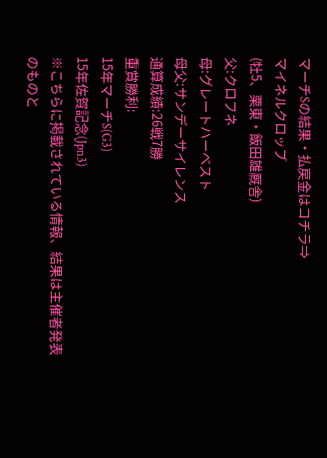マーチSの結果・払戻金はコチラ⇒
マイネルクロップ
(牡5、栗東・飯田雄厩舎)
父:クロフネ
母:グレートハーベスト
母父:サンデーサイレンス
通算成績:26戦7勝
重賞勝利:
15年マーチS(G3)
15年佐賀記念(Jpn3)
※こちらに掲載されている情報、結果は主催者発表のものと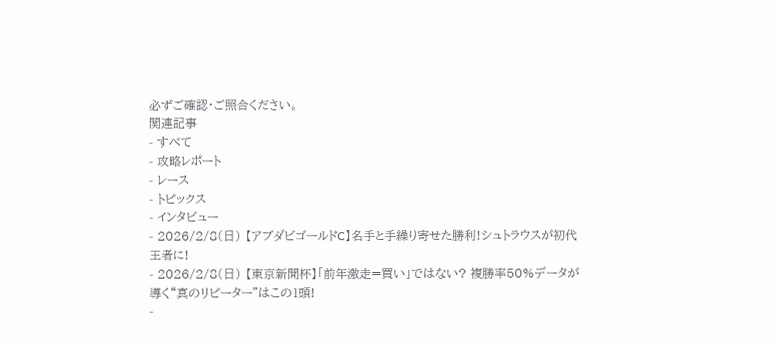必ずご確認・ご照合ください。
関連記事
- すべて
- 攻略レポート
- レース
- トピックス
- インタビュー
- 2026/2/8(日) 【アブダビゴールドC】名手と手繰り寄せた勝利!シュトラウスが初代王者に!
- 2026/2/8(日) 【東京新聞杯】「前年激走=買い」ではない? 複勝率50%データが導く“真のリピーター”はこの1頭!
-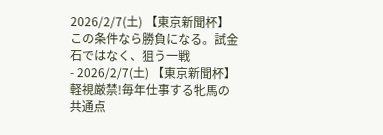2026/2/7(土) 【東京新聞杯】この条件なら勝負になる。試金石ではなく、狙う一戦
- 2026/2/7(土) 【東京新聞杯】軽視厳禁!毎年仕事する牝馬の共通点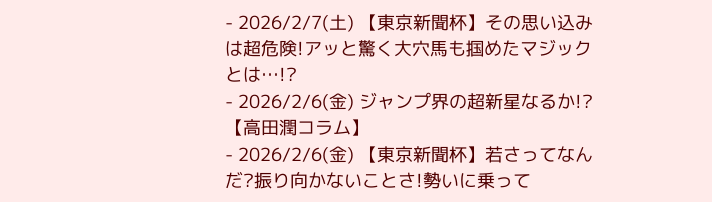- 2026/2/7(土) 【東京新聞杯】その思い込みは超危険!アッと驚く大穴馬も掴めたマジックとは…!?
- 2026/2/6(金) ジャンプ界の超新星なるか!?【高田潤コラム】
- 2026/2/6(金) 【東京新聞杯】若さってなんだ?振り向かないことさ!勢いに乗って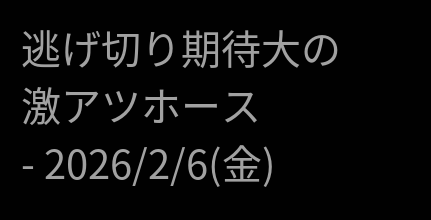逃げ切り期待大の激アツホース
- 2026/2/6(金)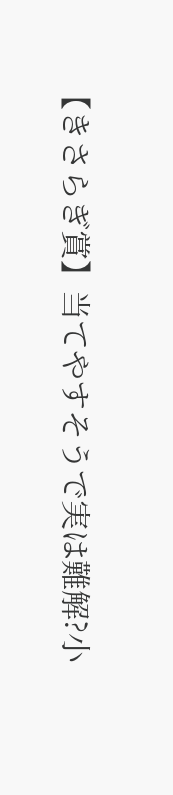【きさらぎ賞】当てやすそうで実は難解?小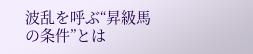波乱を呼ぶ“昇級馬の条件”とは